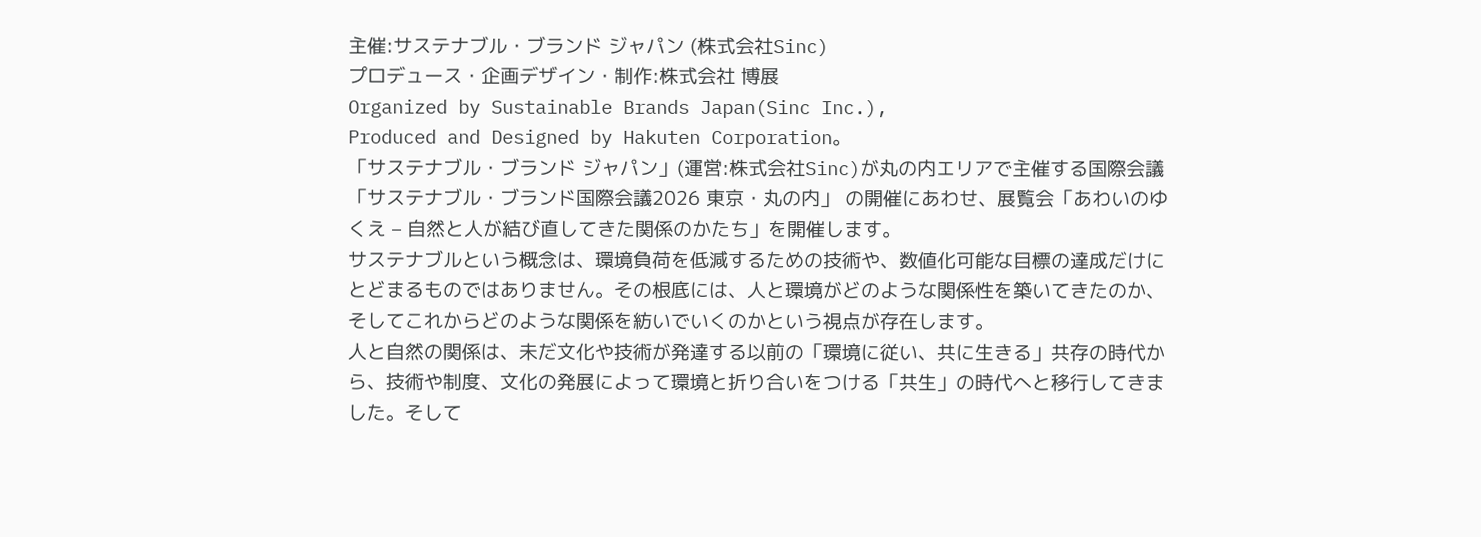主催:サステナブル・ブランド ジャパン (株式会社Sinc)
プロデュース・企画デザイン・制作:株式会社 博展
Organized by Sustainable Brands Japan(Sinc Inc.),
Produced and Designed by Hakuten Corporation。
「サステナブル・ブランド ジャパン」(運営:株式会社Sinc)が丸の内エリアで主催する国際会議「サステナブル・ブランド国際会議2026 東京・丸の内」 の開催にあわせ、展覧会「あわいのゆくえ – 自然と人が結び直してきた関係のかたち」を開催します。
サステナブルという概念は、環境負荷を低減するための技術や、数値化可能な目標の達成だけにとどまるものではありません。その根底には、人と環境がどのような関係性を築いてきたのか、そしてこれからどのような関係を紡いでいくのかという視点が存在します。
人と自然の関係は、未だ文化や技術が発達する以前の「環境に従い、共に生きる」共存の時代から、技術や制度、文化の発展によって環境と折り合いをつける「共生」の時代へと移行してきました。そして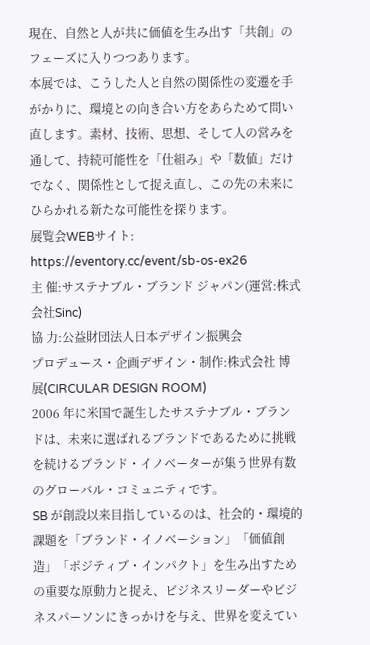現在、自然と人が共に価値を生み出す「共創」のフェーズに入りつつあります。
本展では、こうした人と自然の関係性の変遷を手がかりに、環境との向き合い方をあらためて問い直します。素材、技術、思想、そして人の営みを通して、持続可能性を「仕組み」や「数値」だけでなく、関係性として捉え直し、この先の未来にひらかれる新たな可能性を探ります。
展覧会WEBサイト:
https://eventory.cc/event/sb-os-ex26
主 催:サステナブル・ブランド ジャパン(運営:株式会社Sinc)
協 力:公益財団法人日本デザイン振興会
プロデュース・企画デザイン・制作:株式会社 博展(CIRCULAR DESIGN ROOM)
2006 年に米国で誕生したサステナブル・ブランドは、未来に選ばれるブランドであるために挑戦を続けるブランド・イノベーターが集う世界有数のグローバル・コミュニティです。
SB が創設以来目指しているのは、社会的・環境的課題を「ブランド・イノベーション」「価値創造」「ポジティブ・インパクト」を生み出すための重要な原動力と捉え、ビジネスリーダーやビジネスパーソンにきっかけを与え、世界を変えてい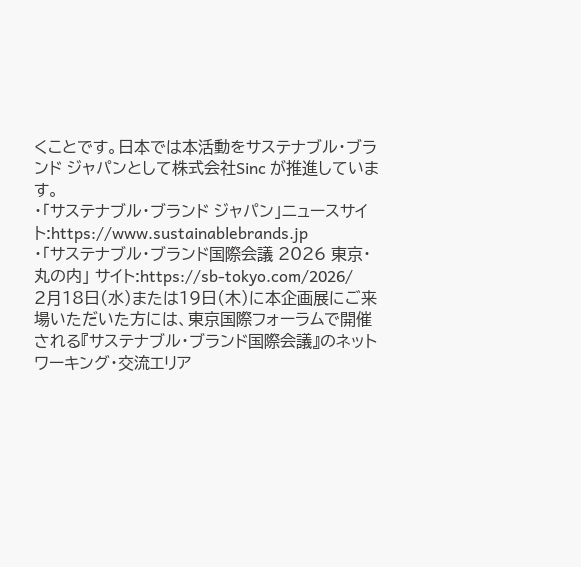くことです。日本では本活動をサステナブル・ブランド ジャパンとして株式会社Sinc が推進しています。
・「サステナブル・ブランド ジャパン」ニュースサイト:https://www.sustainablebrands.jp
・「サステナブル・ブランド国際会議 2026 東京・丸の内」 サイト:https://sb-tokyo.com/2026/
2月18日(水)または19日(木)に本企画展にご来場いただいた方には、東京国際フォーラムで開催される『サステナブル・ブランド国際会議』のネットワーキング・交流エリア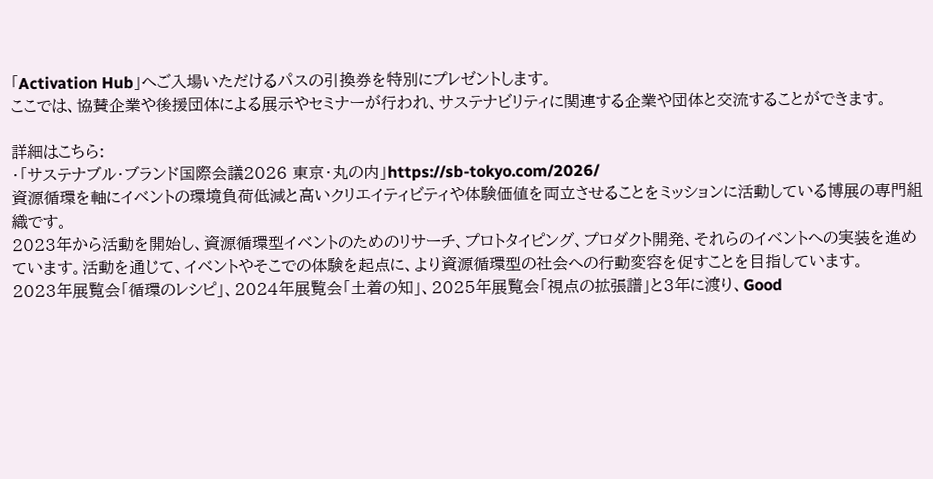「Activation Hub」へご入場いただけるパスの引換券を特別にプレゼントします。
ここでは、協賛企業や後援団体による展示やセミナーが行われ、サステナビリティに関連する企業や団体と交流することができます。

詳細はこちら:
・「サステナブル・ブランド国際会議2026 東京・丸の内」https://sb-tokyo.com/2026/
資源循環を軸にイベントの環境負荷低減と高いクリエイティビティや体験価値を両立させることをミッションに活動している博展の専門組織です。
2023年から活動を開始し、資源循環型イベントのためのリサーチ、プロトタイピング、プロダクト開発、それらのイベントへの実装を進めています。活動を通じて、イベントやそこでの体験を起点に、より資源循環型の社会への行動変容を促すことを目指しています。
2023年展覧会「循環のレシピ」、2024年展覧会「土着の知」、2025年展覧会「視点の拡張譜」と3年に渡り、Good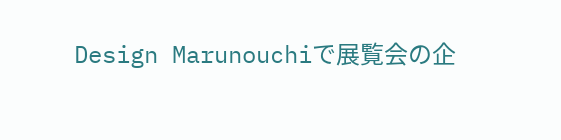Design Marunouchiで展覧会の企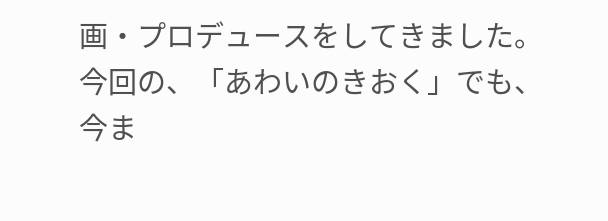画・プロデュースをしてきました。今回の、「あわいのきおく」でも、今ま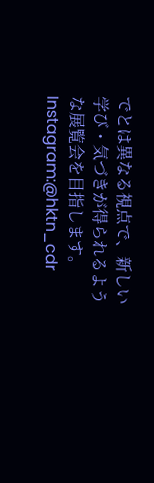でとは異なる視点で、新しい学び・気づきが得られるような展覧会を目指します。
Instagram:@hktn_cdr